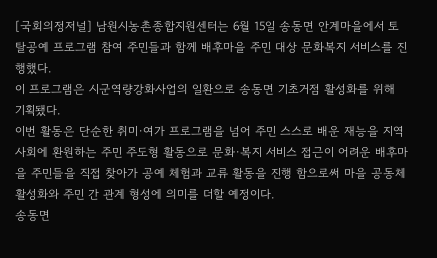[국회의정저널] 남원시농촌종합지원센터는 6월 15일 송동면 안계마을에서 토탈공예 프로그램 참여 주민들과 함께 배후마을 주민 대상 문화복지 서비스를 진행했다.
이 프로그램은 시군역량강화사업의 일환으로 송동면 기초거점 활성화를 위해 기획됐다.
이번 활동은 단순한 취미·여가 프로그램을 넘어 주민 스스로 배운 재능을 지역사회에 환원하는 주민 주도형 활동으로 문화·복지 서비스 접근이 어려운 배후마을 주민들을 직접 찾아가 공예 체험과 교류 활동을 진행 함으로써 마을 공동체 활성화와 주민 간 관계 형성에 의미를 더할 예정이다.
송동면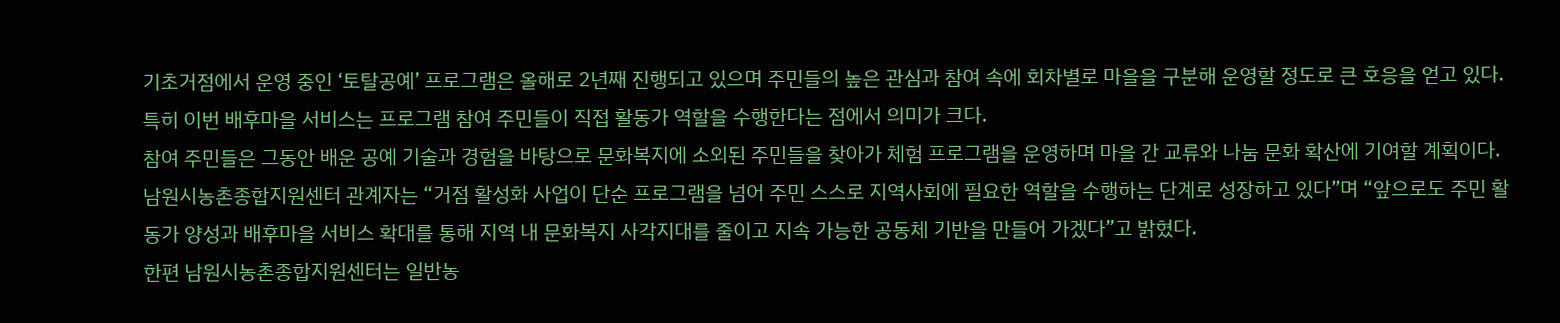기초거점에서 운영 중인 ‘토탈공예’ 프로그램은 올해로 2년째 진행되고 있으며 주민들의 높은 관심과 참여 속에 회차별로 마을을 구분해 운영할 정도로 큰 호응을 얻고 있다.
특히 이번 배후마을 서비스는 프로그램 참여 주민들이 직접 활동가 역할을 수행한다는 점에서 의미가 크다.
참여 주민들은 그동안 배운 공예 기술과 경험을 바탕으로 문화복지에 소외된 주민들을 찾아가 체험 프로그램을 운영하며 마을 간 교류와 나눔 문화 확산에 기여할 계획이다.
남원시농촌종합지원센터 관계자는 “거점 활성화 사업이 단순 프로그램을 넘어 주민 스스로 지역사회에 필요한 역할을 수행하는 단계로 성장하고 있다”며 “앞으로도 주민 활동가 양성과 배후마을 서비스 확대를 통해 지역 내 문화복지 사각지대를 줄이고 지속 가능한 공동체 기반을 만들어 가겠다”고 밝혔다.
한편 남원시농촌종합지원센터는 일반농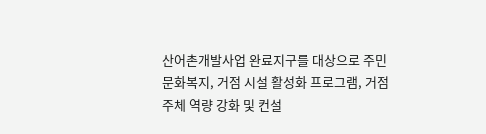산어촌개발사업 완료지구를 대상으로 주민 문화복지, 거점 시설 활성화 프로그램, 거점 주체 역량 강화 및 컨설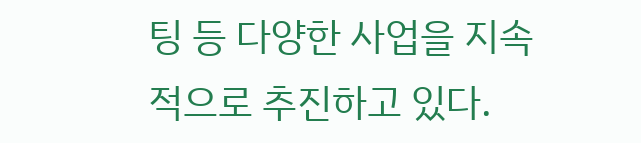팅 등 다양한 사업을 지속적으로 추진하고 있다.